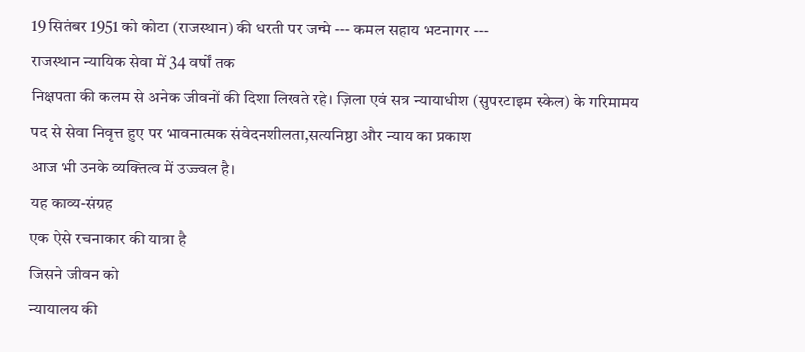19 सितंबर 1951 को कोटा (राजस्थान) की धरती पर जन्मे --- कमल सहाय भटनागर ---
राजस्थान न्यायिक सेवा में 34 वर्षों तक
निक्षपता की कलम से अनेक जीवनों की दिशा लिखते रहे। ज़िला एवं सत्र न्यायाधीश (सुपरटाइम स्केल) के गरिमामय पद से सेवा निवृत्त हुए पर भावनात्मक संवेदनशीलता,सत्यनिष्ठा और न्याय का प्रकाश
आज भी उनके व्यक्तित्व में उज्ज्वल है।
यह काव्य-संग्रह
एक ऐसे रचनाकार की यात्रा है
जिसने जीवन को
न्यायालय की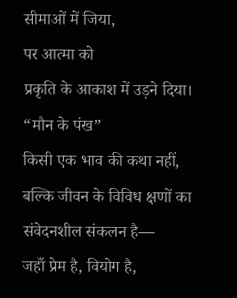सीमाओं में जिया,
पर आत्मा को
प्रकृति के आकाश में उड़ने दिया।
“मौन के पंख”
किसी एक भाव की कथा नहीं,
बल्कि जीवन के विविध क्षणों का
संवेदनशील संकलन है—
जहाँ प्रेम है, वियोग है,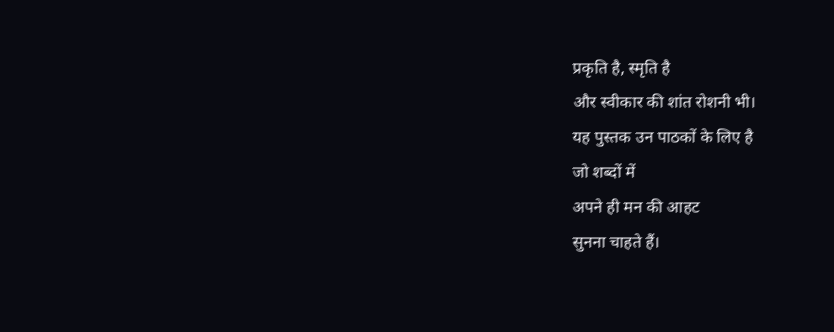प्रकृति है, स्मृति है
और स्वीकार की शांत रोशनी भी।
यह पुस्तक उन पाठकों के लिए है
जो शब्दों में
अपने ही मन की आहट
सुनना चाहते हैं।